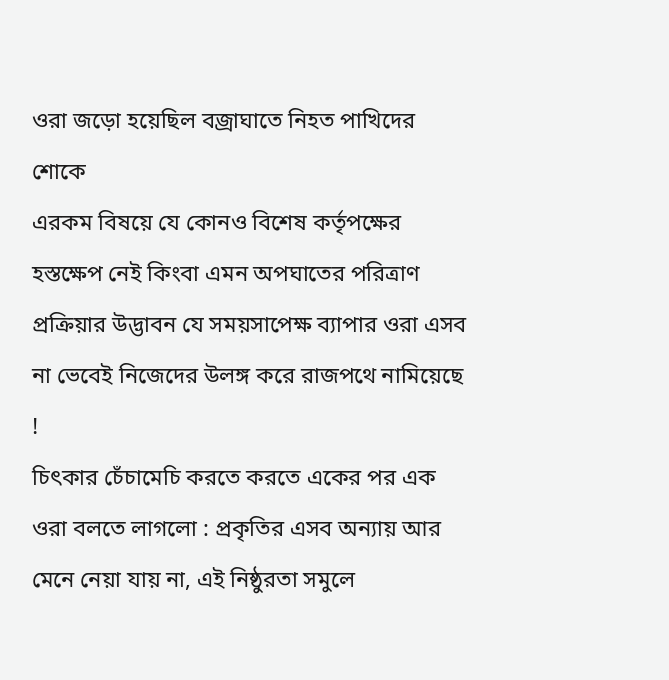ওরা জড়ো হয়েছিল বজ্রাঘাতে নিহত পাখিদের শোকে
এরকম বিষয়ে যে কোনও বিশেষ কর্তৃপক্ষের হস্তক্ষেপ নেই কিংবা এমন অপঘাতের পরিত্রাণ প্রক্রিয়ার উদ্ভাবন যে সময়সাপেক্ষ ব্যাপার ওরা এসব না ভেবেই নিজেদের উলঙ্গ করে রাজপথে নামিয়েছে !
চিৎকার চেঁচামেচি করতে করতে একের পর এক ওরা বলতে লাগলো : প্রকৃতির এসব অন্যায় আর মেনে নেয়া যায় না, এই নিষ্ঠুরতা সমুলে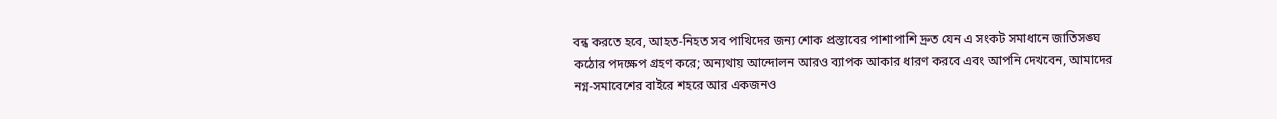বন্ধ করতে হবে, আহত-নিহত সব পাখিদের জন্য শোক প্রস্তাবের পাশাপাশি দ্রুত যেন এ সংকট সমাধানে জাতিসঙ্ঘ কঠোর পদক্ষেপ গ্রহণ করে; অন্যথায় আন্দোলন আরও ব্যাপক আকার ধারণ করবে এবং আপনি দেখবেন, আমাদের নগ্ন-সমাবেশের বাইরে শহরে আর একজনও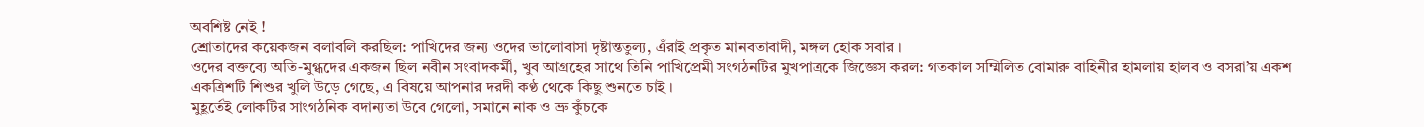অবশিষ্ট নেই !
শ্রোতাদের কয়েকজন বলাবলি করছিল: পাখিদের জন্য ওদের ভালোবাসা দৃষ্টান্ততুল্য, এঁরাই প্রকৃত মানবতাবাদী, মঙ্গল হোক সবার ।
ওদের বক্তব্যে অতি-মুগ্ধদের একজন ছিল নবীন সংবাদকর্মী, খুব আগ্রহের সাথে তিনি পাখিপ্রেমী সংগঠনটির মুখপাত্রকে জিজ্ঞেস করল: গতকাল সম্মিলিত বোমারু বাহিনীর হামলায় হালব ও বসরা’য় একশ একত্রিশটি শিশুর খুলি উড়ে গেছে, এ বিষয়ে আপনার দরদী কণ্ঠ থেকে কিছু শুনতে চাই ।
মুহূর্তেই লোকটির সাংগঠনিক বদান্যতা উবে গেলো, সমানে নাক ও ভ্রু কুঁচকে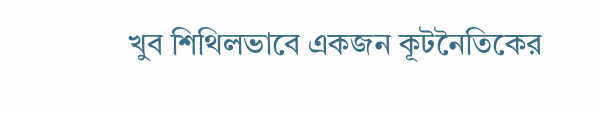খুব শিথিলভাবে একজন কূটনৈতিকের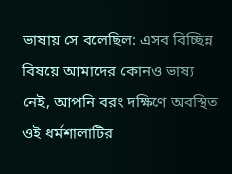ভাষায় সে বলেছিল: এসব বিচ্ছিন্ন বিষয়ে আমাদের কোনও ভাষ্য নেই, আপনি বরং দক্ষিণে অবস্থিত ওই ধর্মশালাটির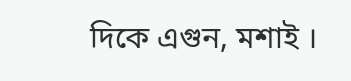দিকে এগুন, মশাই ।